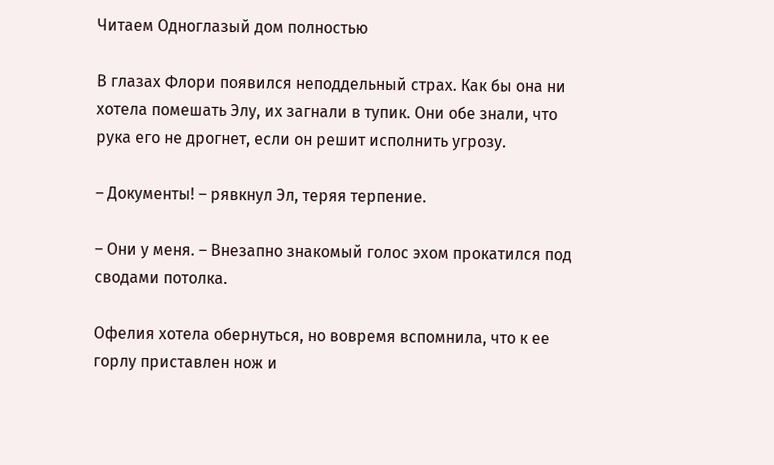Читаем Одноглазый дом полностью

В глазах Флори появился неподдельный страх. Как бы она ни хотела помешать Элу, их загнали в тупик. Они обе знали, что рука его не дрогнет, если он решит исполнить угрозу.

– Документы! – рявкнул Эл, теряя терпение.

– Они у меня. – Внезапно знакомый голос эхом прокатился под сводами потолка.

Офелия хотела обернуться, но вовремя вспомнила, что к ее горлу приставлен нож и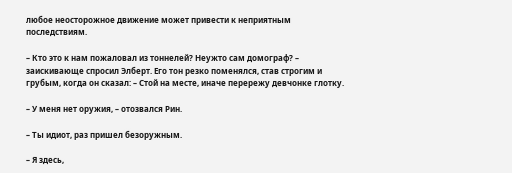любое неосторожное движение может привести к неприятным последствиям.

– Кто это к нам пожаловал из тоннелей? Неужто сам домограф? – заискивающе спросил Элберт. Его тон резко поменялся, став строгим и грубым, когда он сказал: – Стой на месте, иначе перережу девчонке глотку.

– У меня нет оружия, – отозвался Рин.

– Ты идиот, раз пришел безоружным.

– Я здесь,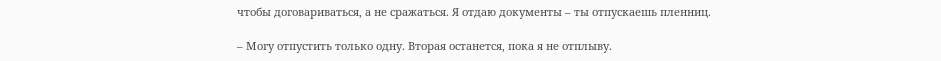чтобы договариваться, а не сражаться. Я отдаю документы – ты отпускаешь пленниц.

– Могу отпустить только одну. Вторая останется, пока я не отплыву.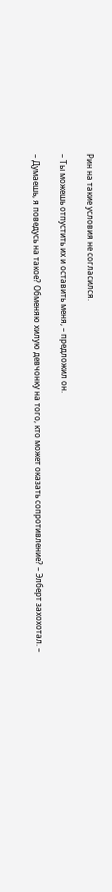Рин на такие условия не согласился.

– Ты можешь отпустить их и оставить меня, – предложил он.

– Думаешь, я поведусь на такое? Обменяю хилую девчонку на того, кто может оказать сопротивление? – Элберт захохотал. –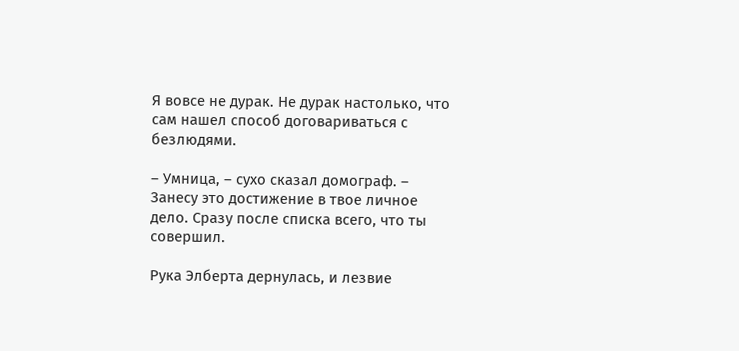Я вовсе не дурак. Не дурак настолько, что сам нашел способ договариваться с безлюдями.

– Умница, – сухо сказал домограф. – Занесу это достижение в твое личное дело. Сразу после списка всего, что ты совершил.

Рука Элберта дернулась, и лезвие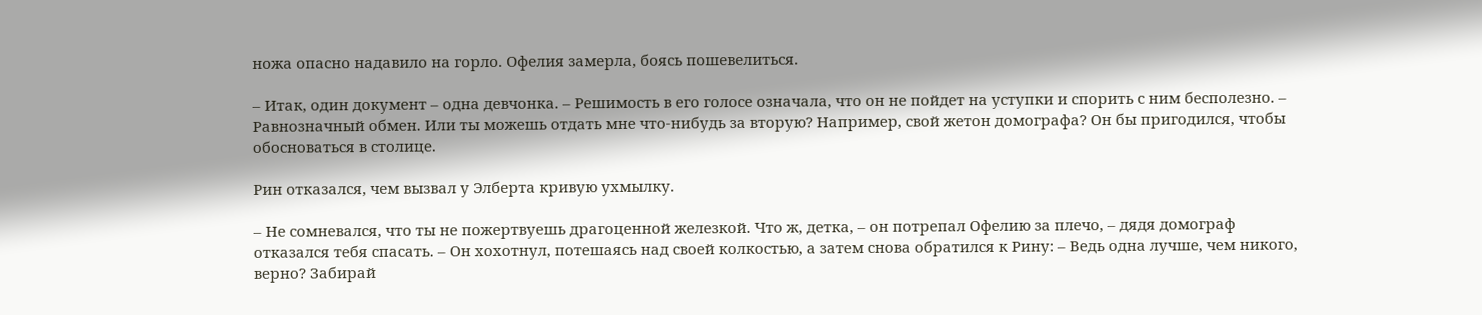ножа опасно надавило на горло. Офелия замерла, боясь пошевелиться.

– Итак, один документ – одна девчонка. – Решимость в его голосе означала, что он не пойдет на уступки и спорить с ним бесполезно. – Равнозначный обмен. Или ты можешь отдать мне что-нибудь за вторую? Например, свой жетон домографа? Он бы пригодился, чтобы обосноваться в столице.

Рин отказался, чем вызвал у Элберта кривую ухмылку.

– Не сомневался, что ты не пожертвуешь драгоценной железкой. Что ж, детка, – он потрепал Офелию за плечо, – дядя домограф отказался тебя спасать. – Он хохотнул, потешаясь над своей колкостью, а затем снова обратился к Рину: – Ведь одна лучше, чем никого, верно? Забирай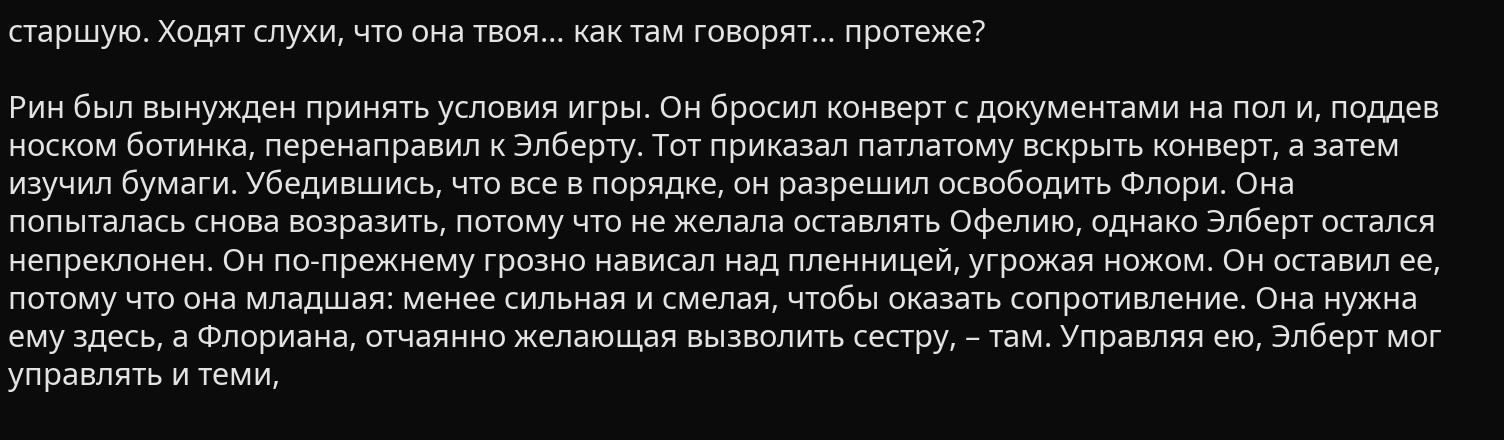старшую. Ходят слухи, что она твоя… как там говорят… протеже?

Рин был вынужден принять условия игры. Он бросил конверт с документами на пол и, поддев носком ботинка, перенаправил к Элберту. Тот приказал патлатому вскрыть конверт, а затем изучил бумаги. Убедившись, что все в порядке, он разрешил освободить Флори. Она попыталась снова возразить, потому что не желала оставлять Офелию, однако Элберт остался непреклонен. Он по-прежнему грозно нависал над пленницей, угрожая ножом. Он оставил ее, потому что она младшая: менее сильная и смелая, чтобы оказать сопротивление. Она нужна ему здесь, а Флориана, отчаянно желающая вызволить сестру, – там. Управляя ею, Элберт мог управлять и теми,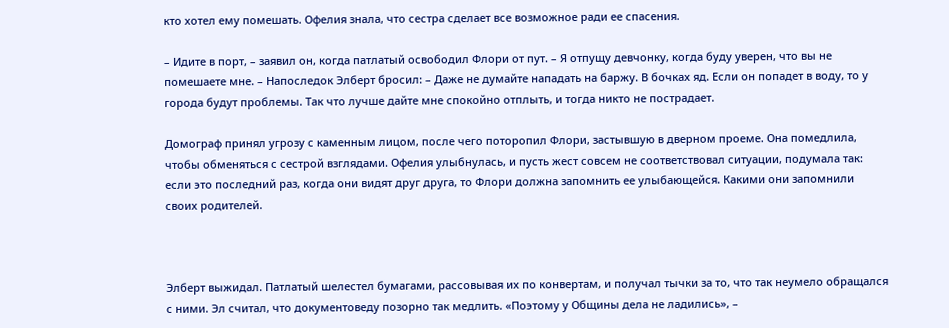кто хотел ему помешать. Офелия знала, что сестра сделает все возможное ради ее спасения.

– Идите в порт, – заявил он, когда патлатый освободил Флори от пут. – Я отпущу девчонку, когда буду уверен, что вы не помешаете мне. – Напоследок Элберт бросил: – Даже не думайте нападать на баржу. В бочках яд. Если он попадет в воду, то у города будут проблемы. Так что лучше дайте мне спокойно отплыть, и тогда никто не пострадает.

Домограф принял угрозу с каменным лицом, после чего поторопил Флори, застывшую в дверном проеме. Она помедлила, чтобы обменяться с сестрой взглядами. Офелия улыбнулась, и пусть жест совсем не соответствовал ситуации, подумала так: если это последний раз, когда они видят друг друга, то Флори должна запомнить ее улыбающейся. Какими они запомнили своих родителей.



Элберт выжидал. Патлатый шелестел бумагами, рассовывая их по конвертам, и получал тычки за то, что так неумело обращался с ними. Эл считал, что документоведу позорно так медлить. «Поэтому у Общины дела не ладились», –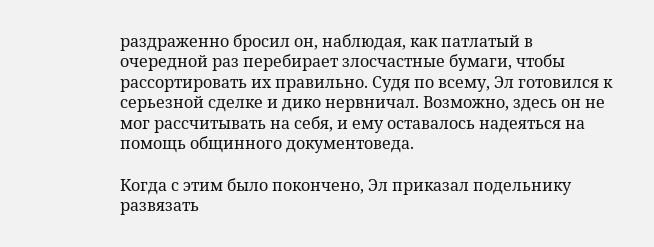раздраженно бросил он, наблюдая, как патлатый в очередной раз перебирает злосчастные бумаги, чтобы рассортировать их правильно. Судя по всему, Эл готовился к серьезной сделке и дико нервничал. Возможно, здесь он не мог рассчитывать на себя, и ему оставалось надеяться на помощь общинного документоведа.

Когда с этим было покончено, Эл приказал подельнику развязать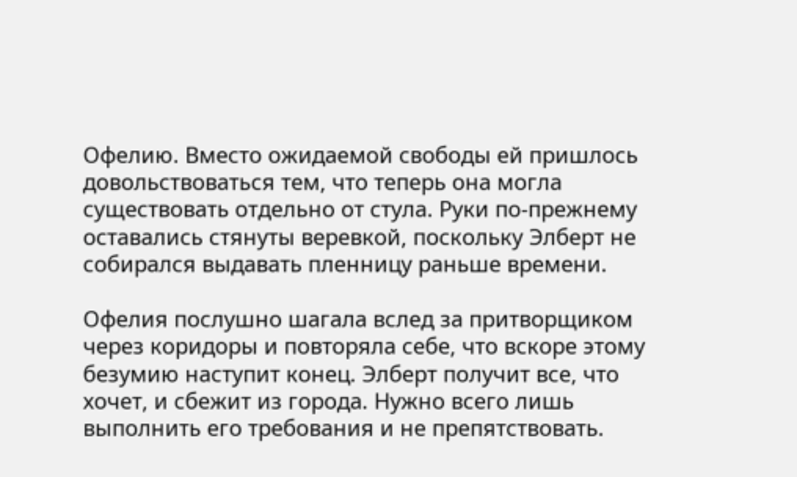Офелию. Вместо ожидаемой свободы ей пришлось довольствоваться тем, что теперь она могла существовать отдельно от стула. Руки по-прежнему оставались стянуты веревкой, поскольку Элберт не собирался выдавать пленницу раньше времени.

Офелия послушно шагала вслед за притворщиком через коридоры и повторяла себе, что вскоре этому безумию наступит конец. Элберт получит все, что хочет, и сбежит из города. Нужно всего лишь выполнить его требования и не препятствовать.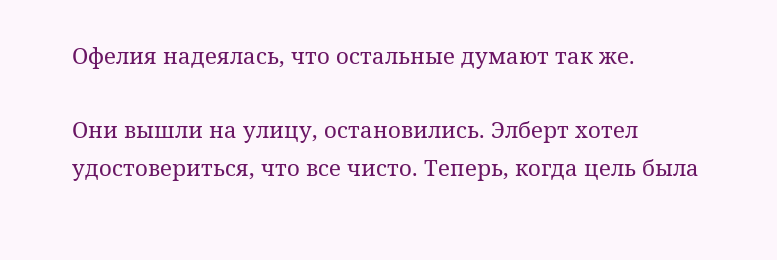Офелия надеялась, что остальные думают так же.

Они вышли на улицу, остановились. Элберт хотел удостовериться, что все чисто. Теперь, когда цель была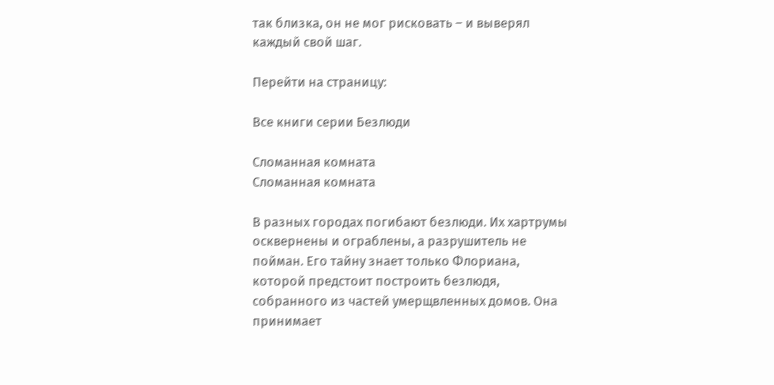так близка, он не мог рисковать – и выверял каждый свой шаг.

Перейти на страницу:

Все книги серии Безлюди

Сломанная комната
Сломанная комната

В разных городах погибают безлюди. Их хартрумы осквернены и ограблены, а разрушитель не пойман. Его тайну знает только Флориана, которой предстоит построить безлюдя, собранного из частей умерщвленных домов. Она принимает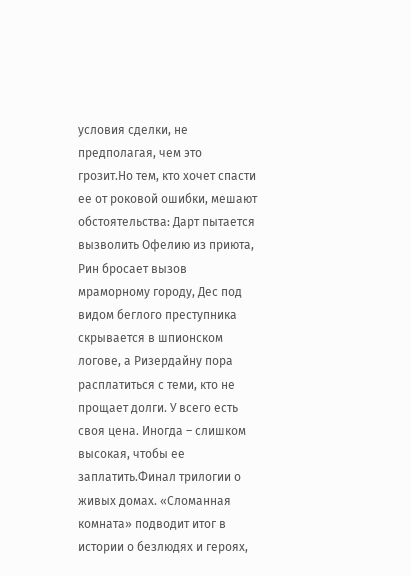условия сделки, не предполагая, чем это грозит.Но тем, кто хочет спасти ее от роковой ошибки, мешают обстоятельства: Дарт пытается вызволить Офелию из приюта, Рин бросает вызов мраморному городу, Дес под видом беглого преступника скрывается в шпионском логове, а Ризердайну пора расплатиться с теми, кто не прощает долги. У всего есть своя цена. Иногда – слишком высокая, чтобы ее заплатить.Финал трилогии о живых домах. «Сломанная комната» подводит итог в истории о безлюдях и героях,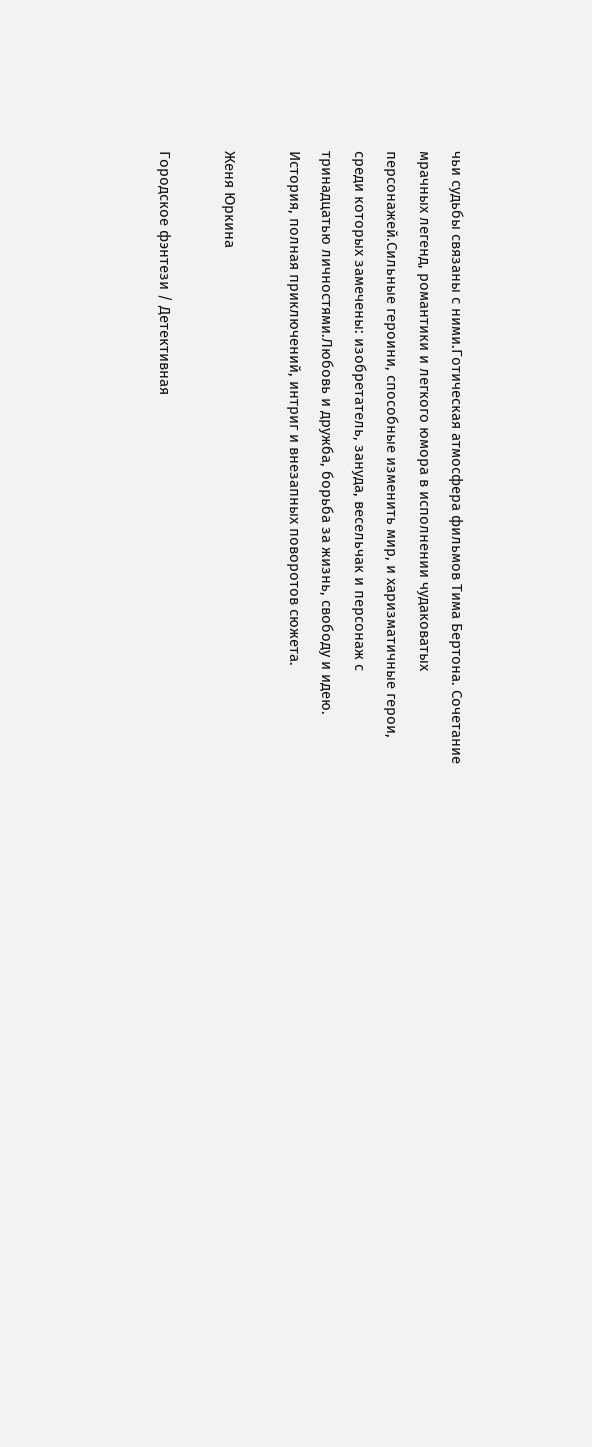чьи судьбы связаны с ними.Готическая атмосфера фильмов Тима Бертона. Сочетание мрачных легенд, романтики и легкого юмора в исполнении чудаковатых персонажей.Сильные героини, способные изменить мир, и харизматичные герои, среди которых замечены: изобретатель, зануда, весельчак и персонаж с тринадцатью личностями.Любовь и дружба, борьба за жизнь, свободу и идею. История, полная приключений, интриг и внезапных поворотов сюжета.

Женя Юркина

Городское фэнтези / Детективная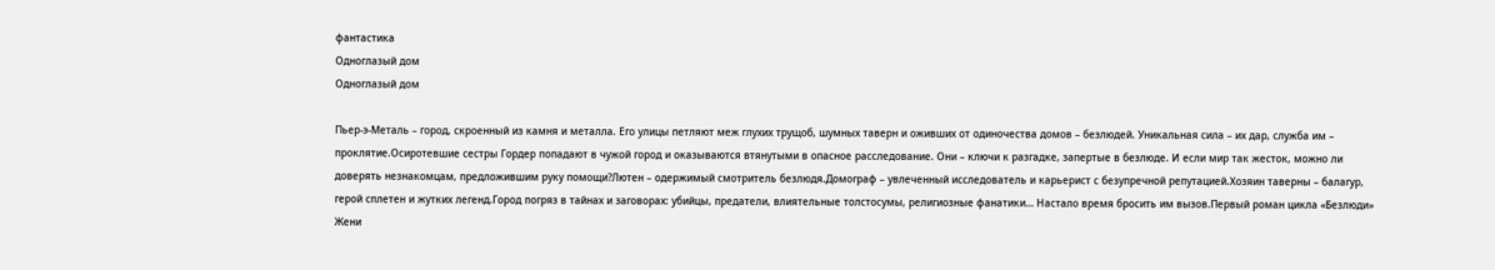фантастика
Одноглазый дом
Одноглазый дом

Пьер-э-Металь – город, скроенный из камня и металла. Его улицы петляют меж глухих трущоб, шумных таверн и оживших от одиночества домов – безлюдей. Уникальная сила – их дар, служба им – проклятие.Осиротевшие сестры Гордер попадают в чужой город и оказываются втянутыми в опасное расследование. Они – ключи к разгадке, запертые в безлюде. И если мир так жесток, можно ли доверять незнакомцам, предложившим руку помощи?Лютен – одержимый смотритель безлюдя.Домограф – увлеченный исследователь и карьерист с безупречной репутацией.Хозяин таверны – балагур, герой сплетен и жутких легенд.Город погряз в тайнах и заговорах: убийцы, предатели, влиятельные толстосумы, религиозные фанатики… Настало время бросить им вызов.Первый роман цикла «Безлюди» Жени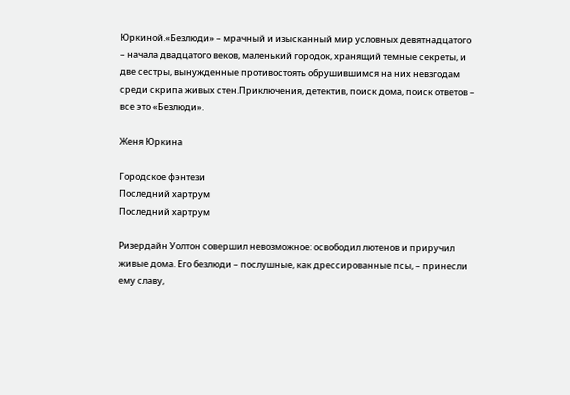Юркиной.«Безлюди» – мрачный и изысканный мир условных девятнадцатого – начала двадцатого веков, маленький городок, хранящий темные секреты, и две сестры, вынужденные противостоять обрушившимся на них невзгодам среди скрипа живых стен.Приключения, детектив, поиск дома, поиск ответов – все это «Безлюди».

Женя Юркина

Городское фэнтези
Последний хартрум
Последний хартрум

Ризердайн Уолтон совершил невозможное: освободил лютенов и приручил живые дома. Его безлюди – послушные, как дрессированные псы, – принесли ему славу,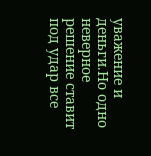уважение и деньги.Но одно неверное решение ставит под удар все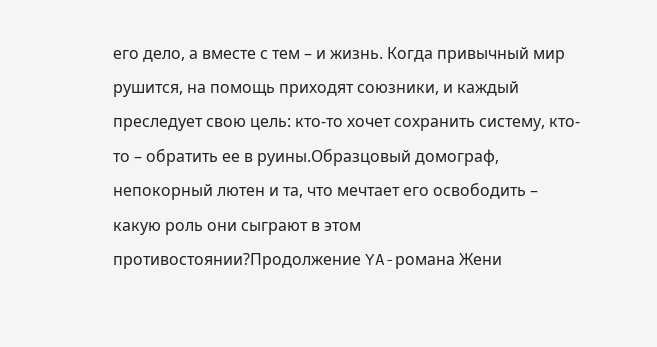его дело, а вместе с тем – и жизнь. Когда привычный мир рушится, на помощь приходят союзники, и каждый преследует свою цель: кто-то хочет сохранить систему, кто-то – обратить ее в руины.Образцовый домограф, непокорный лютен и та, что мечтает его освободить – какую роль они сыграют в этом противостоянии?Продолжение YA-романа Жени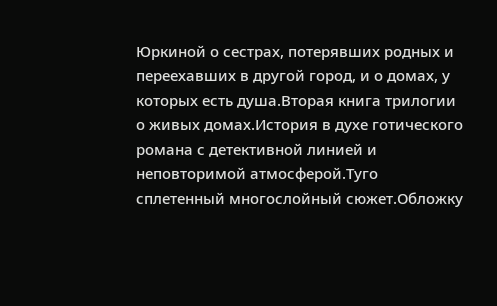Юркиной о сестрах, потерявших родных и переехавших в другой город, и о домах, у которых есть душа.Вторая книга трилогии о живых домах.История в духе готического романа с детективной линией и неповторимой атмосферой.Туго сплетенный многослойный сюжет.Обложку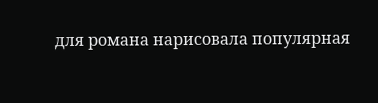для романа нарисовала популярная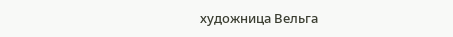художница Вельга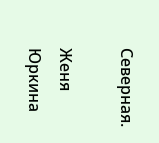Северная.

Женя Юркина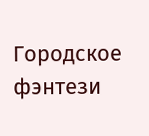Городское фэнтези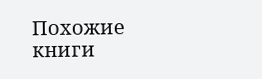Похожие книги